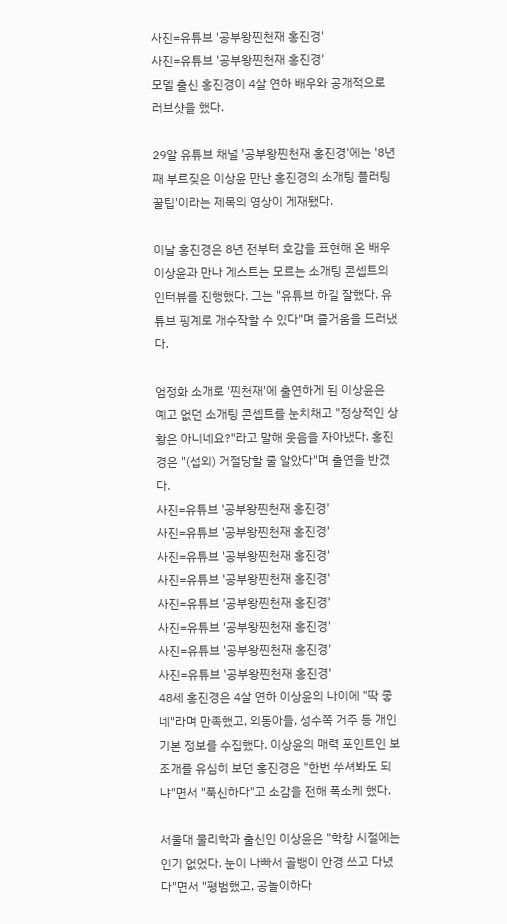사진=유튜브 '공부왕찐천재 홍진경'
사진=유튜브 '공부왕찐천재 홍진경'
모델 출신 홍진경이 4살 연하 배우와 공개적으로 러브샷을 했다.

29알 유튜브 채널 '공부왕찐천재 홍진경'에는 '8년째 부르짖은 이상윤 만난 홍진경의 소개팅 플러팅 꿀팁'이라는 제목의 영상이 게재됐다.

이날 홍진경은 8년 전부터 호감을 표현해 온 배우 이상윤과 만나 게스트는 모르는 소개팅 콘셉트의 인터뷰를 진행했다. 그는 "유튜브 하길 잘했다. 유튜브 핑계로 개수작할 수 있다"며 즐거움을 드러냈다.

엄정화 소개로 '찐천재'에 출연하게 된 이상윤은 예고 없던 소개팅 콘셉트를 눈치채고 "정상적인 상황은 아니네요?"라고 말해 웃음을 자아냈다. 홍진경은 "(섭외) 거절당할 줄 알았다"며 출연을 반겼다.
사진=유튜브 '공부왕찐천재 홍진경'
사진=유튜브 '공부왕찐천재 홍진경'
사진=유튜브 '공부왕찐천재 홍진경'
사진=유튜브 '공부왕찐천재 홍진경'
사진=유튜브 '공부왕찐천재 홍진경'
사진=유튜브 '공부왕찐천재 홍진경'
사진=유튜브 '공부왕찐천재 홍진경'
사진=유튜브 '공부왕찐천재 홍진경'
48세 홍진경은 4살 연하 이상윤의 나이에 "딱 좋네"라며 만족했고, 외동아들, 성수쪽 거주 등 개인 기본 정보를 수집했다. 이상윤의 매력 포인트인 보조개를 유심히 보던 홍진경은 "한번 쑤셔봐도 되냐"면서 "푹신하다"고 소감을 전해 폭소케 했다.

서울대 물리학과 출신인 이상윤은 "학창 시절에는 인기 없었다. 눈이 나빠서 골뱅이 안경 쓰고 다녔다"면서 "평범했고, 공놀이하다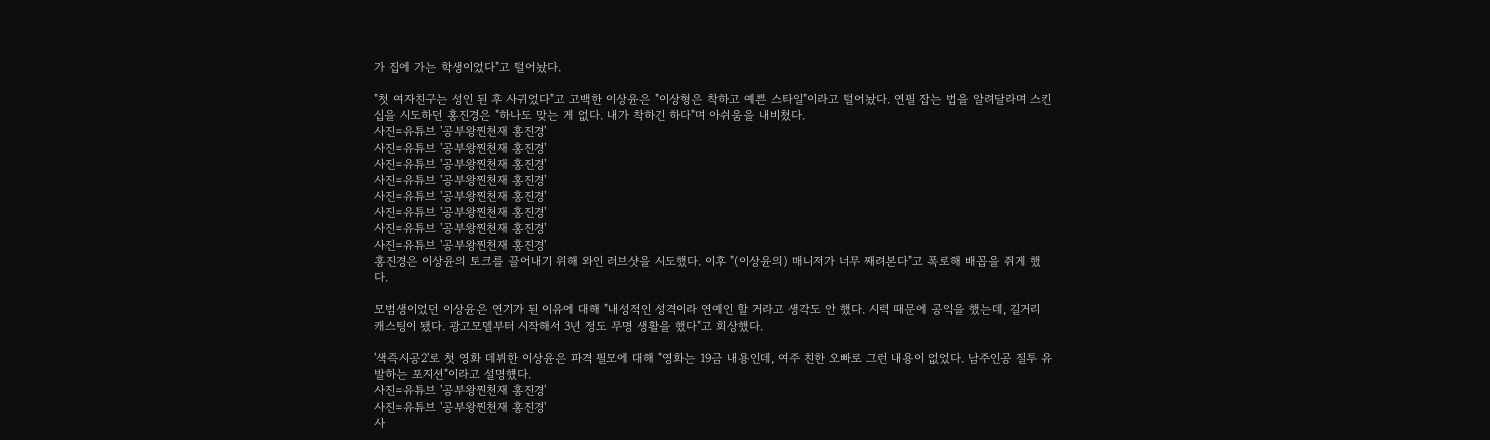가 집에 가는 학생이었다"고 털어놨다.

"첫 여자친구는 성인 된 후 사귀었다"고 고백한 이상윤은 "이상형은 착하고 예쁜 스타일"이라고 털어놨다. 연필 잡는 법을 알려달라며 스킨십을 시도하던 홍진경은 "하나도 맞는 게 없다. 내가 착하긴 하다"며 아쉬움을 내비쳤다.
사진=유튜브 '공부왕찐천재 홍진경'
사진=유튜브 '공부왕찐천재 홍진경'
사진=유튜브 '공부왕찐천재 홍진경'
사진=유튜브 '공부왕찐천재 홍진경'
사진=유튜브 '공부왕찐천재 홍진경'
사진=유튜브 '공부왕찐천재 홍진경'
사진=유튜브 '공부왕찐천재 홍진경'
사진=유튜브 '공부왕찐천재 홍진경'
홍진경은 이상윤의 토크를 끌어내기 위해 와인 러브샷을 시도했다. 이후 "(이상윤의) 매니저가 너무 째려본다"고 폭로해 배꼽을 쥐게 했다.

모범생이었던 이상윤은 연기가 된 이유에 대해 "내성적인 성격이라 연예인 할 거라고 생각도 안 했다. 시력 때문에 공익을 했는데, 길거리 캐스팅이 됐다. 광고모델부터 시작해서 3년 정도 무명 생활을 했다"고 회상했다.

'색즉시공2'로 첫 영화 데뷔한 이상윤은 파격 필모에 대해 "영화는 19금 내용인데, 여주 친한 오빠로 그런 내용이 없었다. 남주인공 질투 유발하는 포지션"이라고 설명헀다.
사진=유튜브 '공부왕찐천재 홍진경'
사진=유튜브 '공부왕찐천재 홍진경'
사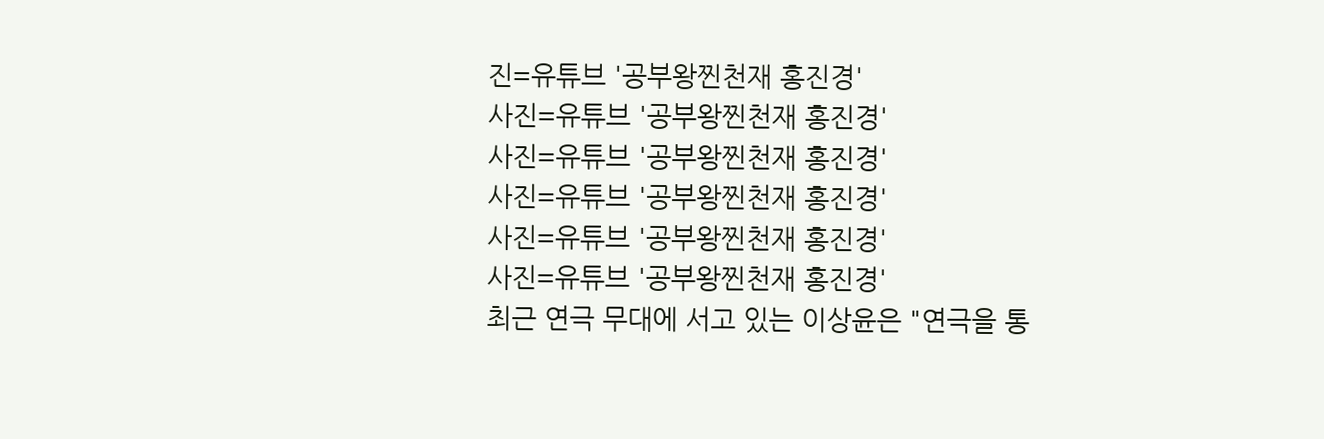진=유튜브 '공부왕찐천재 홍진경'
사진=유튜브 '공부왕찐천재 홍진경'
사진=유튜브 '공부왕찐천재 홍진경'
사진=유튜브 '공부왕찐천재 홍진경'
사진=유튜브 '공부왕찐천재 홍진경'
사진=유튜브 '공부왕찐천재 홍진경'
최근 연극 무대에 서고 있는 이상윤은 "연극을 통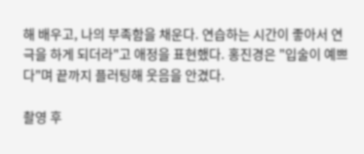해 배우고, 나의 부족함을 채운다. 연습하는 시간이 좋아서 연극을 하게 되더라"고 애정을 표현했다. 홍진경은 "입술이 예쁘다"며 끝까지 플러팅해 웃음을 안겼다.

촬영 후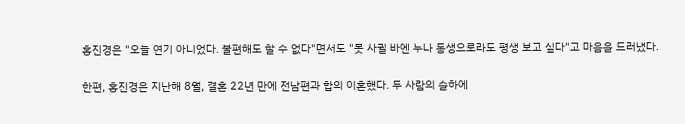홍진경은 "오늘 연기 아니었다. 불편해도 할 수 없다"면서도 "못 사귈 바엔 누나 동생으로라도 평생 보고 싶다"고 마음을 드러냈다.

한편, 홍진경은 지난해 8월, 결혼 22년 만에 전남편과 합의 이혼했다. 두 사람의 슬하에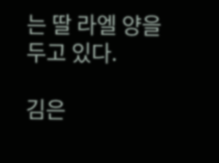는 딸 라엘 양을 두고 있다.

김은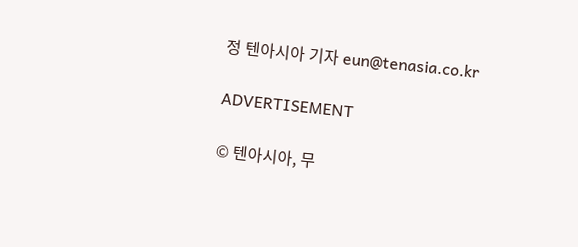정 텐아시아 기자 eun@tenasia.co.kr

ADVERTISEMENT

© 텐아시아, 무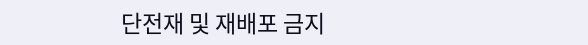단전재 및 재배포 금지